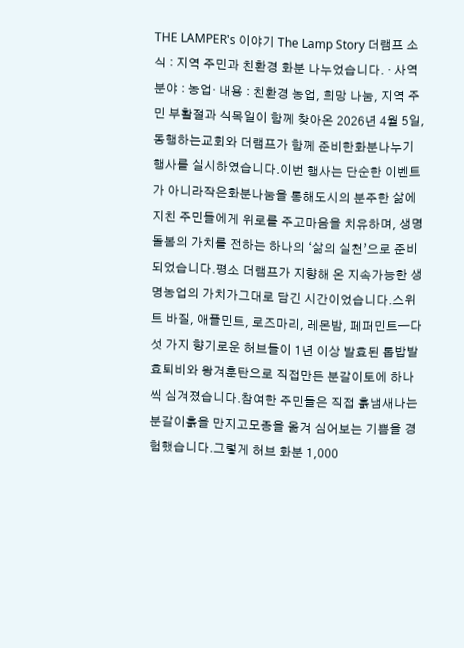THE LAMPER's 이야기 The Lamp Story 더램프 소식 : 지역 주민과 친환경 화분 나누었습니다. · 사역분야 : 농업· 내용 : 친환경 농업, 희망 나눔, 지역 주민 부활절과 식목일이 함께 찾아온 2026년 4월 5일,동행하는교회와 더램프가 함께 준비한화분나누기 행사를 실시하였습니다.이번 행사는 단순한 이벤트가 아니라작은화분나눔을 통해도시의 분주한 삶에 지친 주민들에게 위로를 주고마음을 치유하며, 생명돌봄의 가치를 전하는 하나의 ‘삶의 실천’으로 준비되었습니다.평소 더램프가 지향해 온 지속가능한 생명농업의 가치가그대로 담긴 시간이었습니다.스위트 바질, 애플민트, 로즈마리, 레몬밤, 페퍼민트—다섯 가지 향기로운 허브들이 1년 이상 발효된 톱밥발효퇴비와 왕겨훈탄으로 직접만든 분갈이토에 하나씩 심겨졌습니다.참여한 주민들은 직접 흙냄새나는 분갈이흙을 만지고모종을 옮겨 심어보는 기쁨을 경험했습니다.그렇게 허브 화분 1,000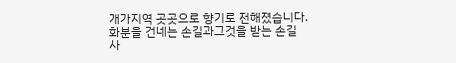개가지역 곳곳으로 향기로 전해졌습니다.화분을 건네는 손길과그것을 받는 손길 사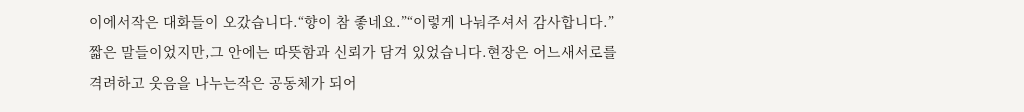이에서작은 대화들이 오갔습니다.“향이 참 좋네요.”“이렇게 나눠주셔서 감사합니다.”짧은 말들이었지만,그 안에는 따뜻함과 신뢰가 담겨 있었습니다.현장은 어느새서로를 격려하고 웃음을 나누는작은 공동체가 되어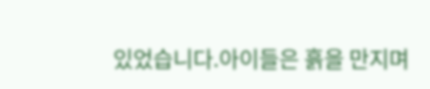있었습니다.아이들은 흙을 만지며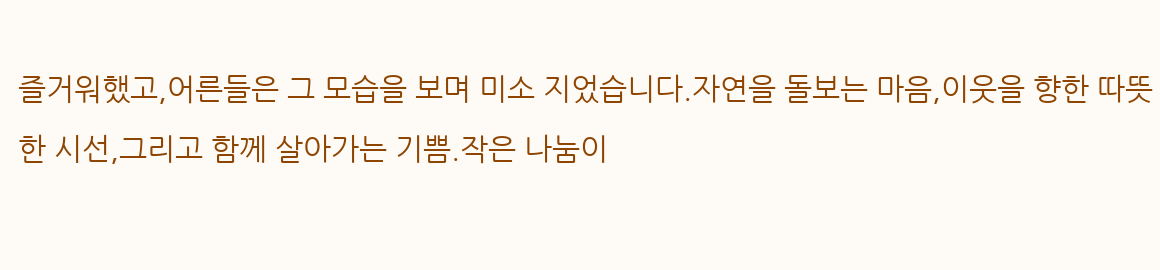즐거워했고,어른들은 그 모습을 보며 미소 지었습니다.자연을 돌보는 마음,이웃을 향한 따뜻한 시선,그리고 함께 살아가는 기쁨.작은 나눔이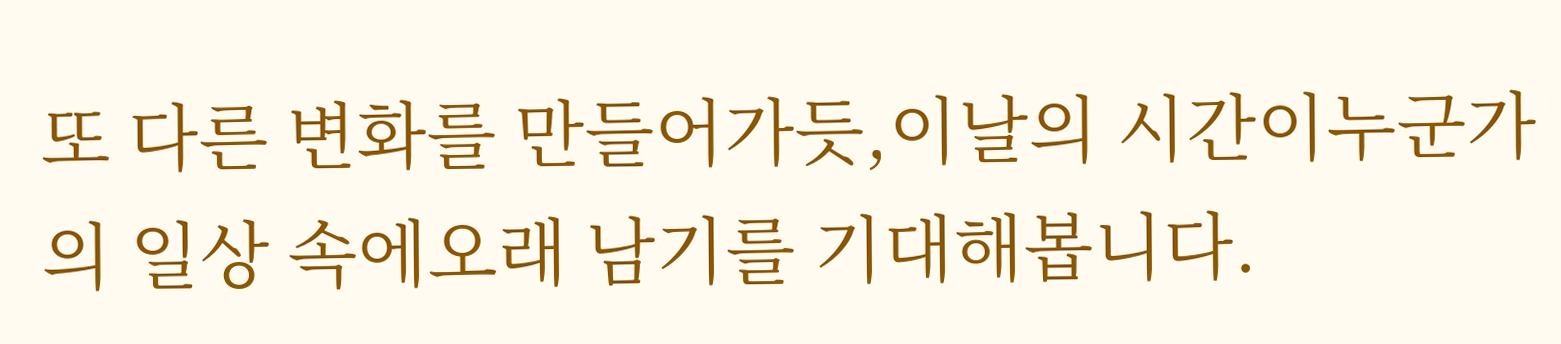또 다른 변화를 만들어가듯,이날의 시간이누군가의 일상 속에오래 남기를 기대해봅니다.